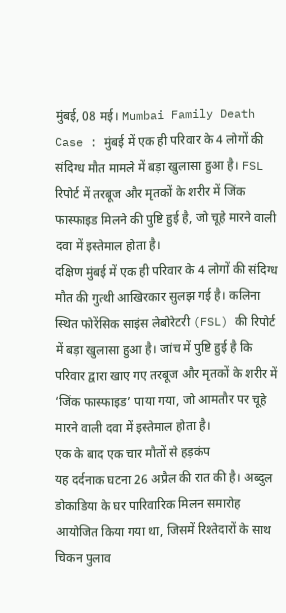मुंबई, 08 मई। Mumbai Family Death Case : मुंबई में एक ही परिवार के 4 लोगों की संदिग्ध मौत मामले में बड़ा खुलासा हुआ है। FSL रिपोर्ट में तरबूज और मृतकों के शरीर में जिंक फास्फाइड मिलने की पुष्टि हुई है, जो चूहे मारने वाली दवा में इस्तेमाल होता है।
दक्षिण मुंबई में एक ही परिवार के 4 लोगों की संदिग्ध मौत की गुत्थी आखिरकार सुलझ गई है। कलिना स्थित फोरेंसिक साइंस लेबोरेटरी (FSL) की रिपोर्ट में बड़ा खुलासा हुआ है। जांच में पुष्टि हुई है कि परिवार द्वारा खाए गए तरबूज और मृतकों के शरीर में ‘जिंक फास्फाइड’ पाया गया, जो आमतौर पर चूहे मारने वाली दवा में इस्तेमाल होता है।
एक के बाद एक चार मौतों से हड़कंप
यह दर्दनाक घटना 26 अप्रैल की रात की है। अब्दुल डोकाडिया के घर पारिवारिक मिलन समारोह आयोजित किया गया था, जिसमें रिश्तेदारों के साथ चिकन पुलाव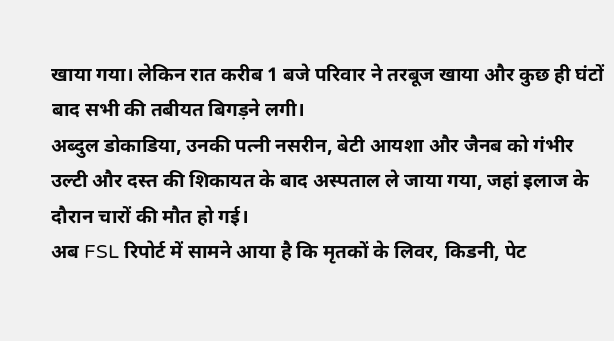खाया गया। लेकिन रात करीब 1 बजे परिवार ने तरबूज खाया और कुछ ही घंटों बाद सभी की तबीयत बिगड़ने लगी।
अब्दुल डोकाडिया, उनकी पत्नी नसरीन, बेटी आयशा और जैनब को गंभीर उल्टी और दस्त की शिकायत के बाद अस्पताल ले जाया गया, जहां इलाज के दौरान चारों की मौत हो गई।
अब FSL रिपोर्ट में सामने आया है कि मृतकों के लिवर, किडनी, पेट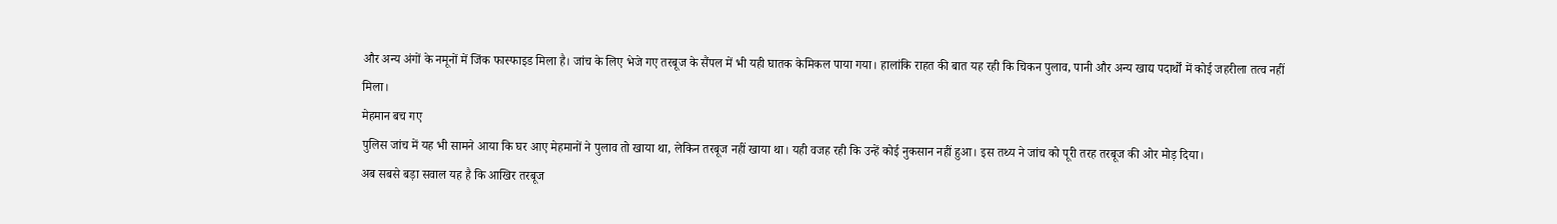और अन्य अंगों के नमूनों में जिंक फास्फाइड मिला है। जांच के लिए भेजे गए तरबूज के सैंपल में भी यही घातक केमिकल पाया गया। हालांकि राहत की बात यह रही कि चिकन पुलाव, पानी और अन्य खाद्य पदार्थों में कोई जहरीला तत्व नहीं मिला।
मेहमान बच गए
पुलिस जांच में यह भी सामने आया कि घर आए मेहमानों ने पुलाव तो खाया था, लेकिन तरबूज नहीं खाया था। यही वजह रही कि उन्हें कोई नुकसान नहीं हुआ। इस तथ्य ने जांच को पूरी तरह तरबूज की ओर मोड़ दिया।
अब सबसे बड़ा सवाल यह है कि आखिर तरबूज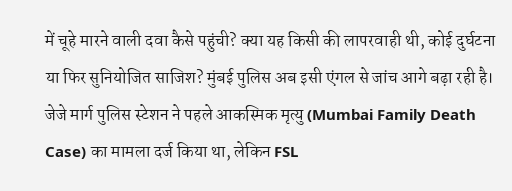में चूहे मारने वाली दवा कैसे पहुंची? क्या यह किसी की लापरवाही थी, कोई दुर्घटना या फिर सुनियोजित साजिश? मुंबई पुलिस अब इसी एंगल से जांच आगे बढ़ा रही है।
जेजे मार्ग पुलिस स्टेशन ने पहले आकस्मिक मृत्यु (Mumbai Family Death Case) का मामला दर्ज किया था, लेकिन FSL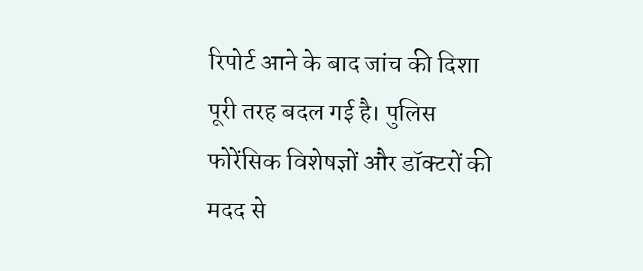रिपोर्ट आने के बाद जांच की दिशा पूरी तरह बदल गई है। पुलिस फोरेंसिक विशेषज्ञों और डॉक्टरों की मदद से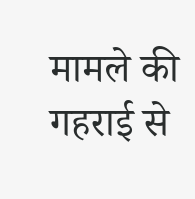मामले की गहराई से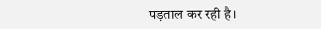पड़ताल कर रही है।